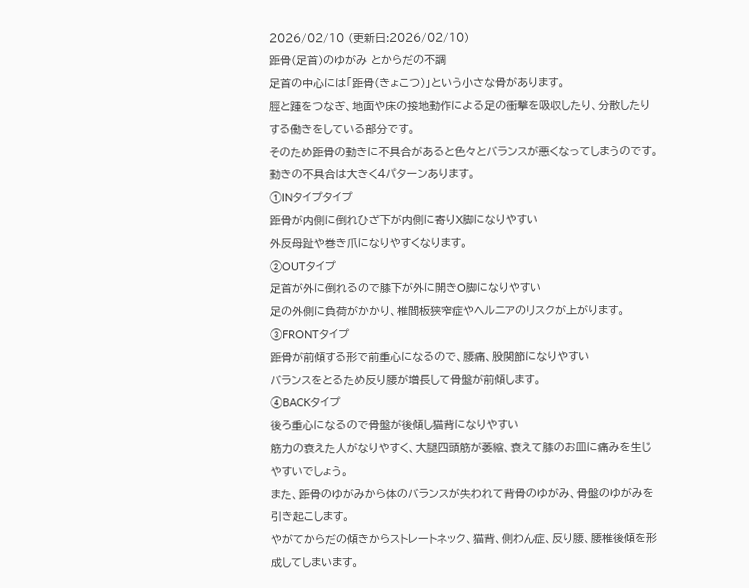2026/02/10 (更新日:2026/02/10)
距骨(足首)のゆがみ とからだの不調
足首の中心には「距骨(きょこつ)」という小さな骨があります。
脛と踵をつなぎ、地面や床の接地動作による足の衝撃を吸収したり、分散したりする働きをしている部分です。
そのため距骨の動きに不具合があると色々とバランスが悪くなってしまうのです。
動きの不具合は大きく4パターンあります。
①INタイプタイプ
距骨が内側に倒れひざ下が内側に寄りX脚になりやすい
外反母趾や巻き爪になりやすくなります。
②OUTタイプ
足首が外に倒れるので膝下が外に開きO脚になりやすい
足の外側に負荷がかかり、椎間板狭窄症やヘルニアのリスクが上がります。
③FRONTタイプ
距骨が前傾する形で前重心になるので、腰痛、股関節になりやすい
バランスをとるため反り腰が増長して骨盤が前傾します。
④BACKタイプ
後ろ重心になるので骨盤が後傾し猫背になりやすい
筋力の衰えた人がなりやすく、大腿四頭筋が萎縮、衰えて膝のお皿に痛みを生じやすいでしょう。
また、距骨のゆがみから体のバランスが失われて背骨のゆがみ、骨盤のゆがみを引き起こします。
やがてからだの傾きからストレートネック、猫背、側わん症、反り腰、腰椎後傾を形成してしまいます。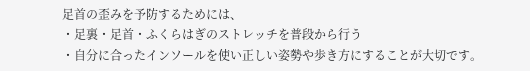足首の歪みを予防するためには、
・足裏・足首・ふくらはぎのストレッチを普段から行う
・自分に合ったインソールを使い正しい姿勢や歩き方にすることが大切です。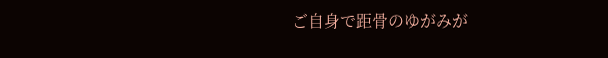ご自身で距骨のゆがみが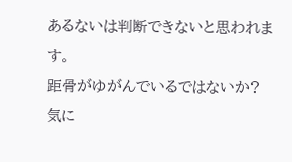あるないは判断できないと思われます。
距骨がゆがんでいるではないか?
気に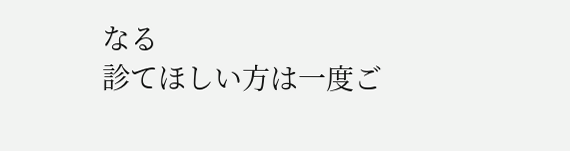なる
診てほしい方は一度ご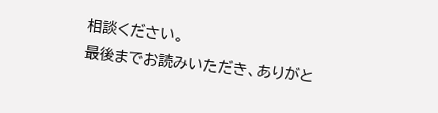相談ください。
最後までお読みいただき、ありがと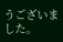うございました。